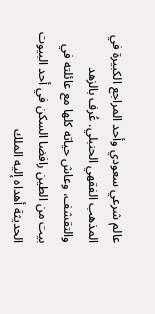عالم شرعي سعودي وأحد المراجع الكبيرة في المذهب الفقهي الحنبلي. عُرف بالزهد والتقشف، وعاش حياته كلها مع عائلته في بيت من الطين رافضا السكن في أحد البيوت الحديثة أهداه إليه الملك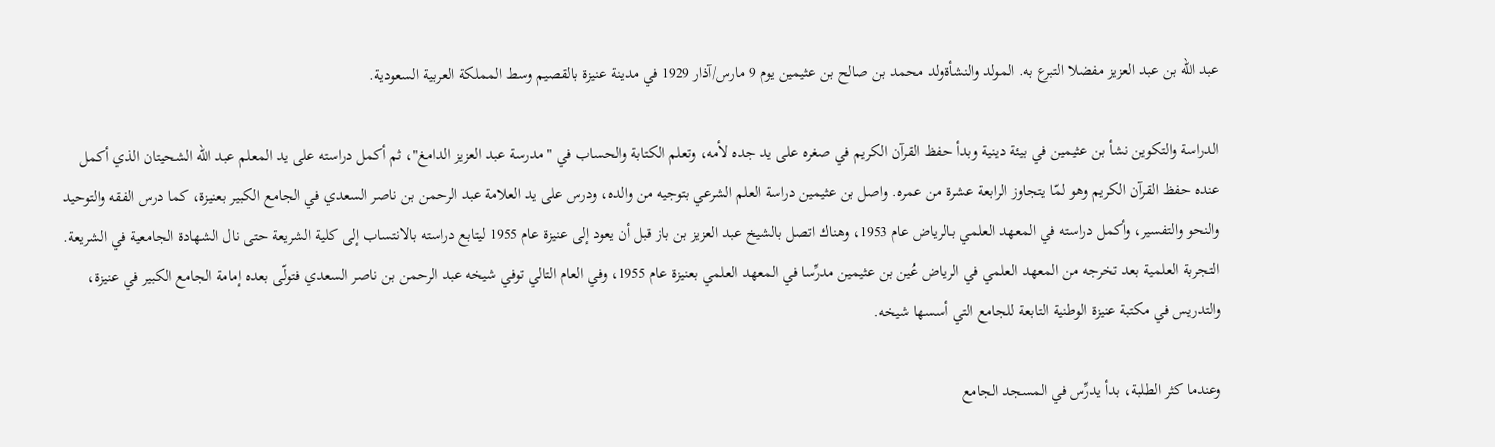عبد الله بن عبد العزيز مفضلا التبرع به. المولد والنشأةولد محمد بن صالح بن عثيمين يوم 9 مارس/آذار 1929 في مدينة عنيزة بالقصيم وسط المملكة العربية السعودية.

الدراسة والتكوين نشأ بن عثيمين في بيئة دينية وبدأ حفظ القرآن الكريم في صغره على يد جده لأمه، وتعلم الكتابة والحساب في "مدرسة عبد العزيز الدامغ"، ثم أكمل دراسته على يد المعلم عبد الله الشحيتان الذي أكمل عنده حفظ القرآن الكريم وهو لمّا يتجاوز الرابعة عشرة من عمره. واصل بن عثيمين دراسة العلم الشرعي بتوجيه من والده، ودرس على يد العلامة عبد الرحمن بن ناصر السعدي في الجامع الكبير بعنيزة، كما درس الفقه والتوحيد والنحو والتفسير، وأكمل دراسته في المعهد العلمي بـالرياض عام 1953، وهناك اتصل بالشيخ عبد العزيز بن باز قبل أن يعود إلى عنيزة عام 1955 ليتابع دراسته بالانتساب إلى كلية الشريعة حتى نال الشهادة الجامعية في الشريعة. التجربة العلمية بعد تخرجه من المعهد العلمي في الرياض عُين بن عثيمين مدرِّسا في المعهد العلمي بعنيزة عام 1955، وفي العام التالي توفي شيخه عبد الرحمن بن ناصر السعدي فتولّى بعده إمامة الجامع الكبير في عنيزة، والتدريس في مكتبة عنيزة الوطنية التابعة للجامع التي أسسها شيخه.

وعندما كثر الطلبة، بدأ يدرِّس في المسجد الجامع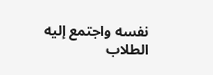نفسه واجتمع إليه الطلاب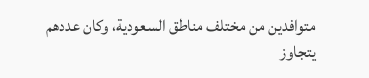متوافدين من مختلف مناطق السعودية، وكان عددهم يتجاوز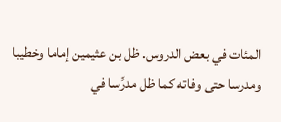المئات في بعض الدروس. ظل بن عثيمين إماما وخطيبا ومدرسا حتى وفاته كما ظل مدرِّسا في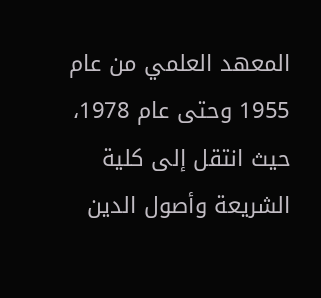المعهد العلمي من عام 1955 وحتى عام 1978، حيث انتقل إلى كلية الشريعة وأصول الدين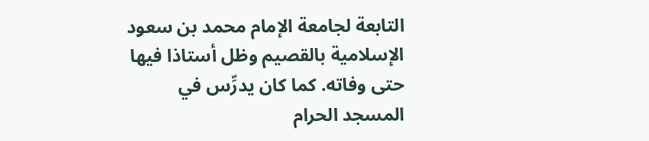التابعة لجامعة الإمام محمد بن سعود الإسلامية بالقصيم وظل أستاذا فيها حتى وفاته. كما كان يدرِّس في المسجد الحرام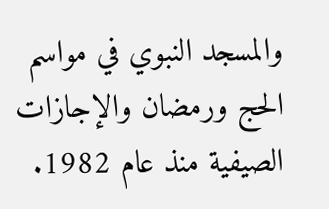والمسجد النبوي في مواسم الحج ورمضان والإجازات الصيفية منذ عام 1982.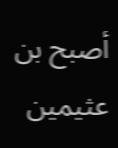أصبح بن عثيمين